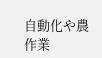自動化や農作業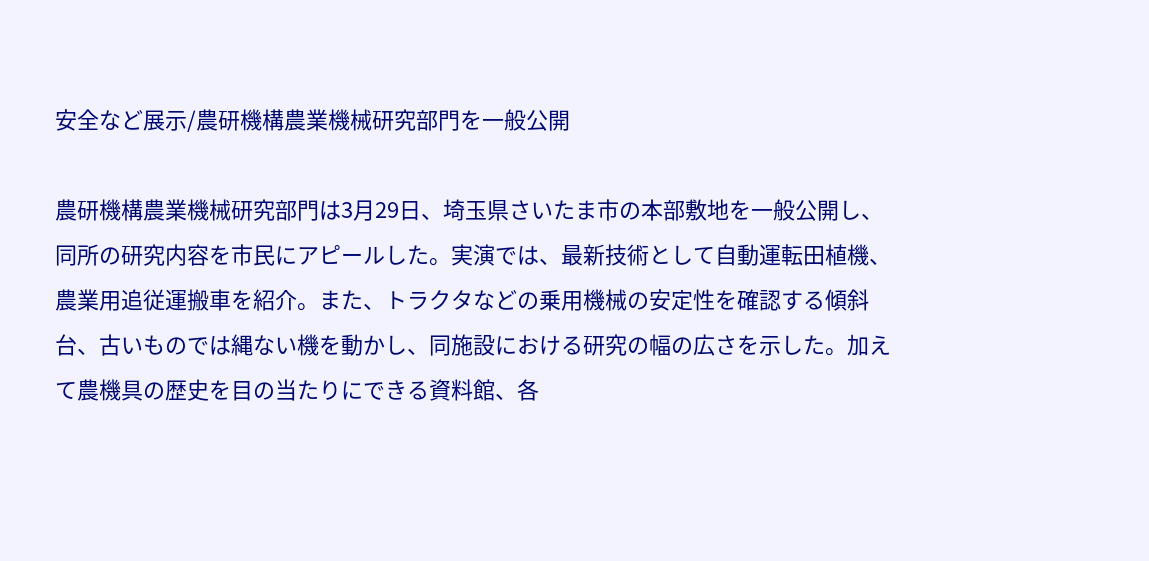安全など展示/農研機構農業機械研究部門を一般公開

農研機構農業機械研究部門は3月29日、埼玉県さいたま市の本部敷地を一般公開し、同所の研究内容を市民にアピールした。実演では、最新技術として自動運転田植機、農業用追従運搬車を紹介。また、トラクタなどの乗用機械の安定性を確認する傾斜台、古いものでは縄ない機を動かし、同施設における研究の幅の広さを示した。加えて農機具の歴史を目の当たりにできる資料館、各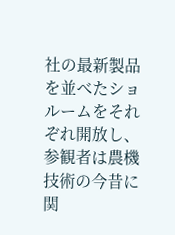社の最新製品を並べたショルームをそれぞれ開放し、参観者は農機技術の今昔に関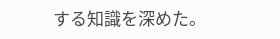する知識を深めた。